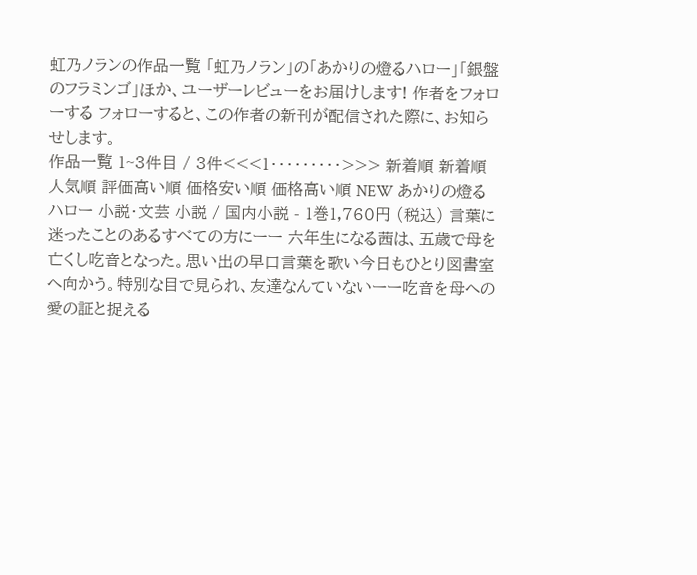虹乃ノランの作品一覧 「虹乃ノラン」の「あかりの燈るハロー」「銀盤のフラミンゴ」ほか、ユーザーレビューをお届けします! 作者をフォローする フォローすると、この作者の新刊が配信された際に、お知らせします。
作品一覧 1~3件目 / 3件<<<1・・・・・・・・・>>> 新着順 新着順 人気順 評価高い順 価格安い順 価格高い順 NEW あかりの燈るハロー 小説・文芸 小説 / 国内小説 - 1巻1,760円 (税込) 言葉に迷ったことのあるすべての方にーー 六年生になる茜は、五歳で母を亡くし吃音となった。思い出の早口言葉を歌い今日もひとり図書室へ向かう。特別な目で見られ、友達なんていないーー吃音を母への愛の証と捉える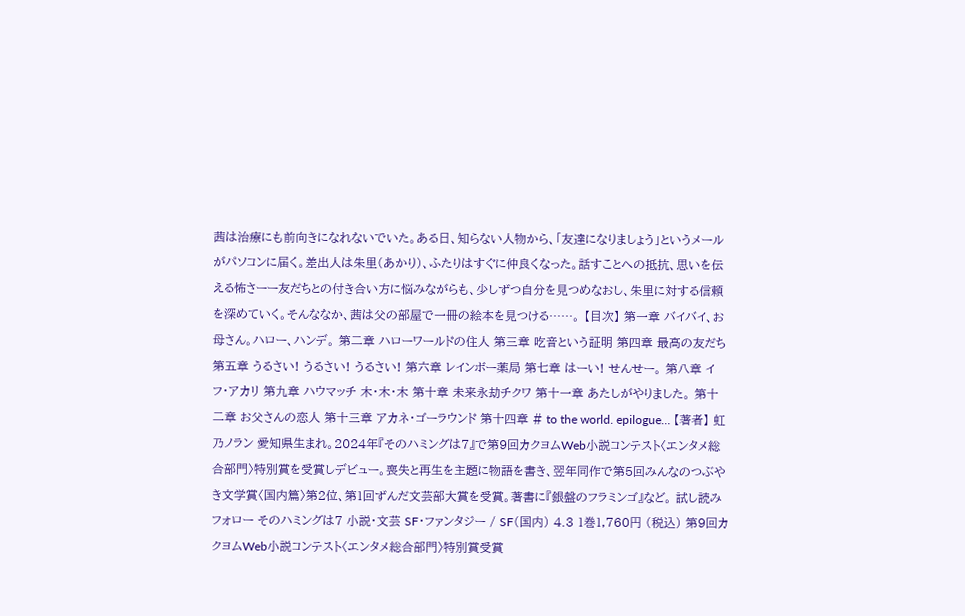茜は治療にも前向きになれないでいた。ある日、知らない人物から、「友達になりましょう」というメールがパソコンに届く。差出人は朱里(あかり)、ふたりはすぐに仲良くなった。話すことへの抵抗、思いを伝える怖さーー友だちとの付き合い方に悩みながらも、少しずつ自分を見つめなおし、朱里に対する信頼を深めていく。そんななか、茜は父の部屋で一冊の絵本を見つける……。 【目次】 第一章 バイバイ、お母さん。ハロー、ハンデ。 第二章 ハローワールドの住人 第三章 吃音という証明 第四章 最高の友だち 第五章 うるさい! うるさい! うるさい! 第六章 レインボー薬局 第七章 はーい! せんせー。 第八章 イフ・アカリ 第九章 ハウマッチ 木・木・木 第十章 未来永劫チクワ 第十一章 あたしがやりました。 第十二章 お父さんの恋人 第十三章 アカネ・ゴーラウンド 第十四章 # to the world. epilogue… 【著者】 虹乃ノラン 愛知県生まれ。2024年『そのハミングは7』で第9回カクヨムWeb小説コンテスト〈エンタメ総合部門〉特別賞を受賞しデビュー。喪失と再生を主題に物語を書き、翌年同作で第5回みんなのつぶやき文学賞〈国内篇〉第2位、第1回ずんだ文芸部大賞を受賞。著書に『銀盤のフラミンゴ』など。 試し読み フォロー そのハミングは7 小説・文芸 SF・ファンタジー / SF(国内) 4.3 1巻1,760円 (税込) 第9回カクヨムWeb小説コンテスト〈エンタメ総合部門〉特別賞受賞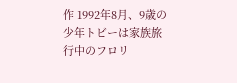作 1992年8月、9歳の少年トビーは家族旅行中のフロリ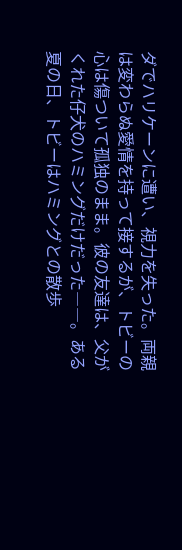ダでハリケーンに遭い、視力を失った。両親は変わらぬ愛情を持って接するが、トビーの心は傷ついて孤独のまま。彼の友達は、父がくれた仔犬のハミングだけだった――。ある夏の日、トビーはハミングとの散歩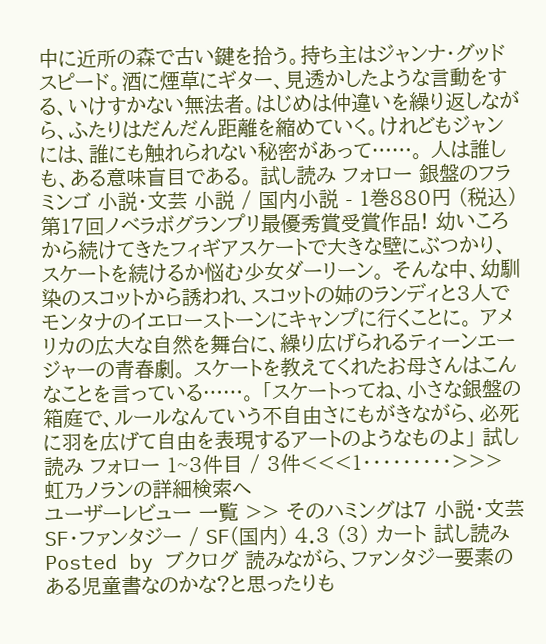中に近所の森で古い鍵を拾う。持ち主はジャンナ・グッドスピード。酒に煙草にギター、見透かしたような言動をする、いけすかない無法者。はじめは仲違いを繰り返しながら、ふたりはだんだん距離を縮めていく。けれどもジャンには、誰にも触れられない秘密があって……。 人は誰しも、ある意味盲目である。 試し読み フォロー 銀盤のフラミンゴ 小説・文芸 小説 / 国内小説 - 1巻880円 (税込) 第17回ノベラボグランプリ最優秀賞受賞作品! 幼いころから続けてきたフィギアスケートで大きな壁にぶつかり、スケートを続けるか悩む少女ダーリーン。 そんな中、幼馴染のスコットから誘われ、スコットの姉のランディと3人でモンタナのイエローストーンにキャンプに行くことに。 アメリカの広大な自然を舞台に、繰り広げられるティーンエージャーの青春劇。 スケートを教えてくれたお母さんはこんなことを言っている……。 「スケートってね、小さな銀盤の箱庭で、ルールなんていう不自由さにもがきながら、必死に羽を広げて自由を表現するアートのようなものよ」 試し読み フォロー 1~3件目 / 3件<<<1・・・・・・・・・>>> 虹乃ノランの詳細検索へ
ユーザーレビュー 一覧 >> そのハミングは7 小説・文芸 SF・ファンタジー / SF(国内) 4.3 (3) カート 試し読み Posted by ブクログ 読みながら、ファンタジー要素のある児童書なのかな?と思ったりも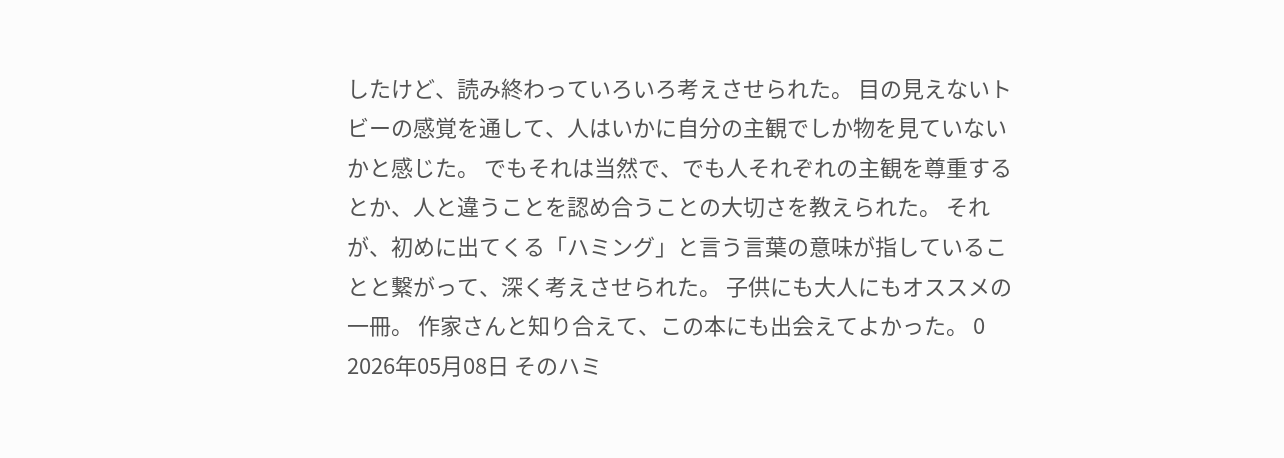したけど、読み終わっていろいろ考えさせられた。 目の見えないトビーの感覚を通して、人はいかに自分の主観でしか物を見ていないかと感じた。 でもそれは当然で、でも人それぞれの主観を尊重するとか、人と違うことを認め合うことの大切さを教えられた。 それが、初めに出てくる「ハミング」と言う言葉の意味が指していることと繋がって、深く考えさせられた。 子供にも大人にもオススメの一冊。 作家さんと知り合えて、この本にも出会えてよかった。 0 2026年05月08日 そのハミ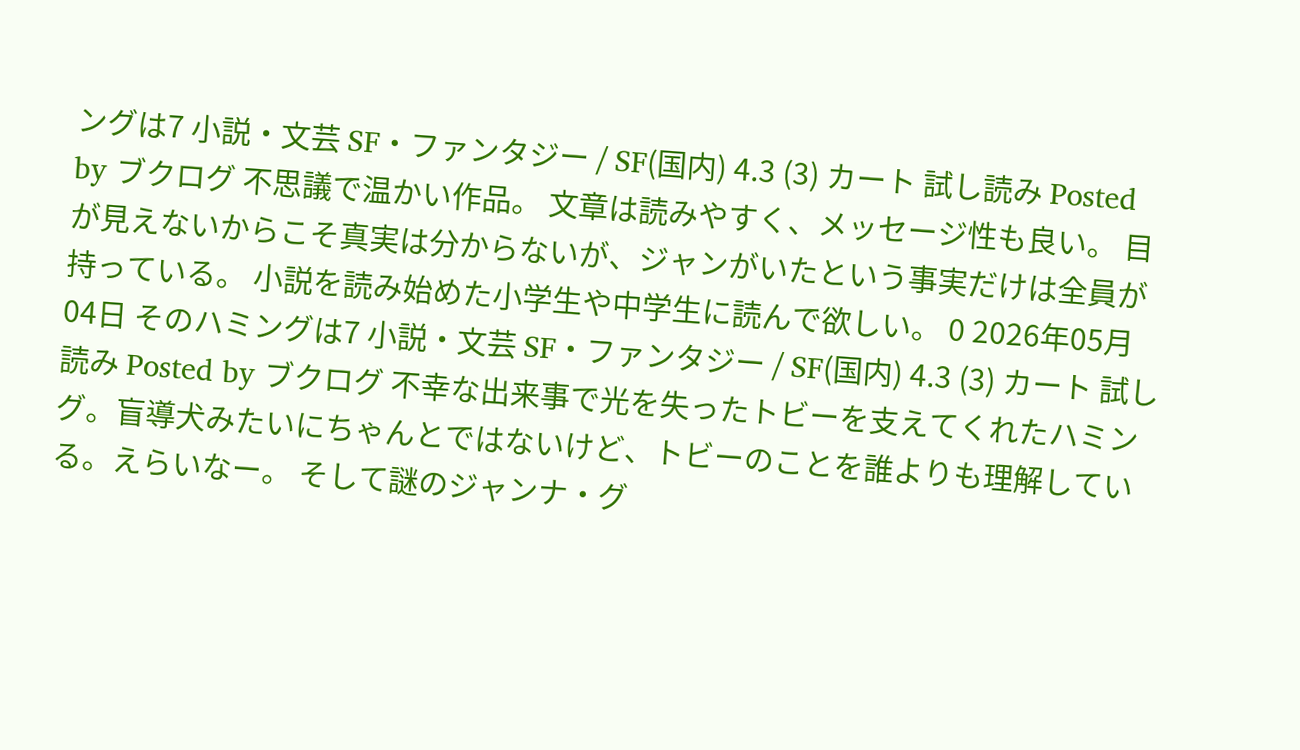ングは7 小説・文芸 SF・ファンタジー / SF(国内) 4.3 (3) カート 試し読み Posted by ブクログ 不思議で温かい作品。 文章は読みやすく、メッセージ性も良い。 目が見えないからこそ真実は分からないが、ジャンがいたという事実だけは全員が持っている。 小説を読み始めた小学生や中学生に読んで欲しい。 0 2026年05月04日 そのハミングは7 小説・文芸 SF・ファンタジー / SF(国内) 4.3 (3) カート 試し読み Posted by ブクログ 不幸な出来事で光を失ったトビーを支えてくれたハミング。盲導犬みたいにちゃんとではないけど、トビーのことを誰よりも理解している。えらいなー。 そして謎のジャンナ・グ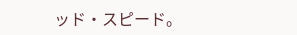ッド・スピード。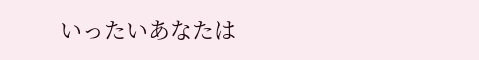いったいあなたは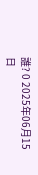誰? 0 2025年06月15日